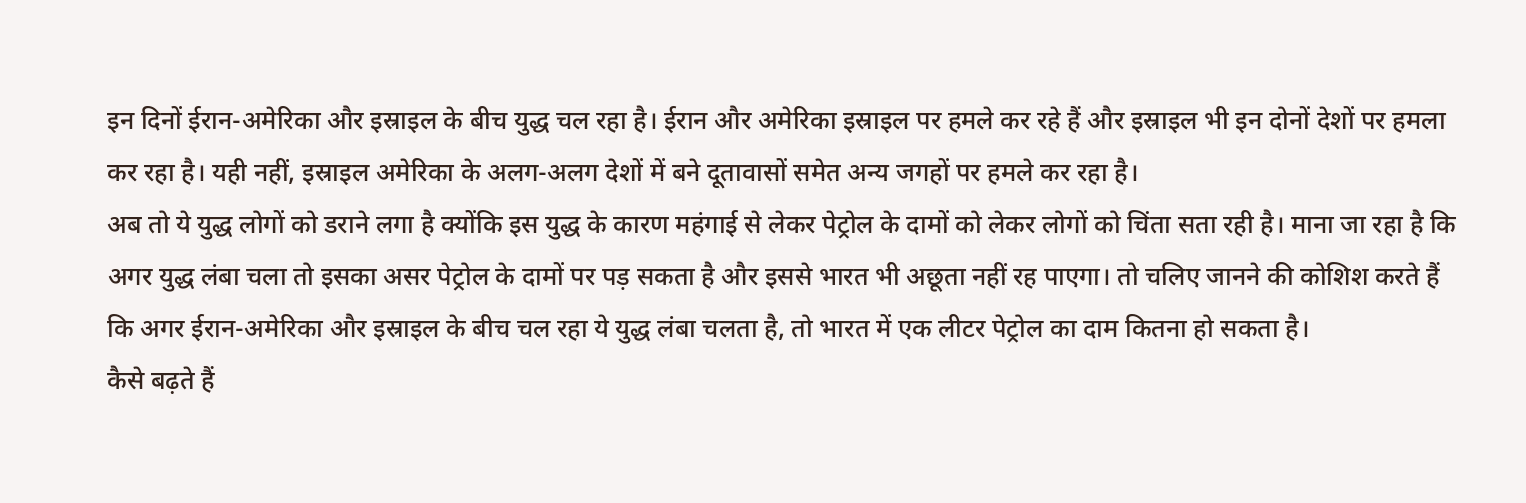इन दिनों ईरान-अमेरिका और इस्राइल के बीच युद्ध चल रहा है। ईरान और अमेरिका इस्राइल पर हमले कर रहे हैं और इस्राइल भी इन दोनों देशों पर हमला कर रहा है। यही नहीं, इस्राइल अमेरिका के अलग-अलग देशों में बने दूतावासों समेत अन्य जगहों पर हमले कर रहा है।
अब तो ये युद्ध लोगों को डराने लगा है क्योंकि इस युद्ध के कारण महंगाई से लेकर पेट्रोल के दामों को लेकर लोगों को चिंता सता रही है। माना जा रहा है कि अगर युद्ध लंबा चला तो इसका असर पेट्रोल के दामों पर पड़ सकता है और इससे भारत भी अछूता नहीं रह पाएगा। तो चलिए जानने की कोशिश करते हैं कि अगर ईरान-अमेरिका और इस्राइल के बीच चल रहा ये युद्ध लंबा चलता है, तो भारत में एक लीटर पेट्रोल का दाम कितना हो सकता है।
कैसे बढ़ते हैं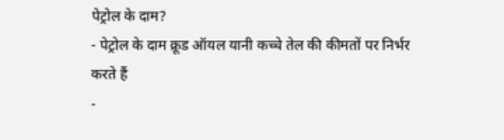पेट्रोल के दाम?
- पेट्रोल के दाम क्रूड ऑयल यानी कच्चे तेल की कीमतों पर निर्भर करते हैं
-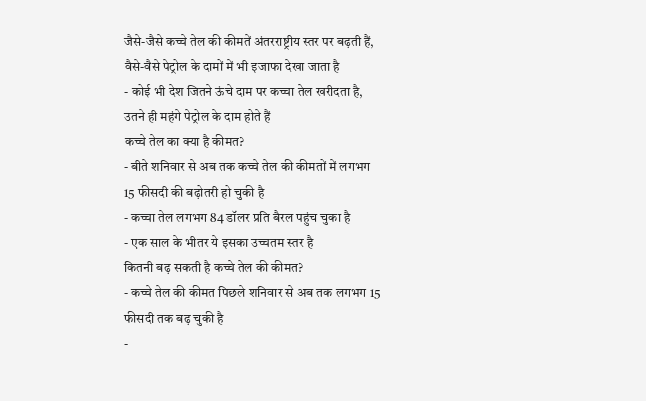जैसे-जैसे कच्चे तेल की कीमतें अंतरराष्ट्रीय स्तर पर बढ़ती हैं, वैसे-वैसे पेट्रोल के दामों में भी इजाफा देखा जाता है
- कोई भी देश जितने ऊंचे दाम पर कच्चा तेल खरीदता है, उतने ही महंगे पेट्रोल के दाम होते हैं
कच्चे तेल का क्या है कीमत?
- बीते शनिवार से अब तक कच्चे तेल की कीमतों में लगभग 15 फीसदी की बढ़ोतरी हो चुकी है
- कच्चा तेल लगभग 84 डॉलर प्रति बैरल पहुंच चुका है
- एक साल के भीतर ये इसका उच्चतम स्तर है
कितनी बढ़ सकती है कच्चे तेल की कीमत?
- कच्चे तेल की कीमत पिछले शनिवार से अब तक लगभग 15 फीसदी तक बढ़ चुकी है
-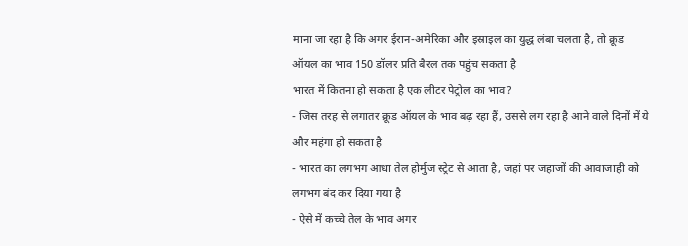माना जा रहा है कि अगर ईरान-अमेरिका और इस्राइल का युद्ध लंबा चलता है, तो क्रूड ऑयल का भाव 150 डॉलर प्रति बैरल तक पहुंच सकता है
भारत में कितना हो सकता है एक लीटर पेट्रोल का भाव?
- जिस तरह से लगातर क्रूड ऑयल के भाव बढ़ रहा हैं, उससे लग रहा है आने वाले दिनों में ये और महंगा हो सकता है
- भारत का लगभग आधा तेल होर्मुज स्ट्रेट से आता है, जहां पर जहाजों की आवाजाही को लगभग बंद कर दिया गया है
- ऐसे में कच्चे तेल के भाव अगर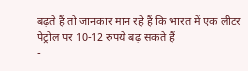बढ़ते हैं तो जानकार मान रहे हैं कि भारत में एक लीटर पेट्रोल पर 10-12 रुपये बढ़ सकते हैं
-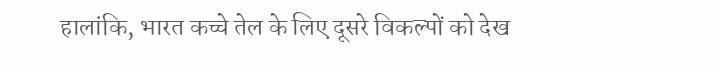हालांकि, भारत कच्चे तेल के लिए दूसरे विकल्पों को देख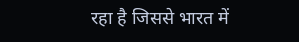रहा है जिससे भारत में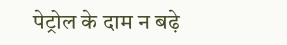पेट्रोल के दाम न बढ़े